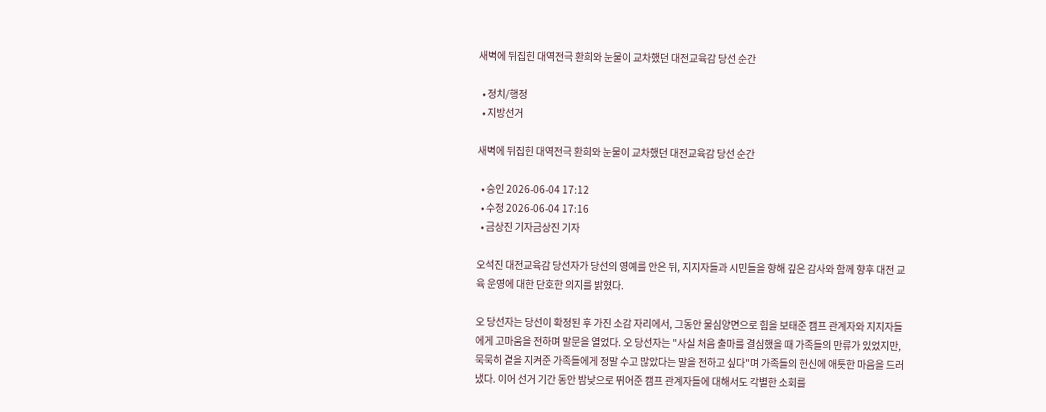새벽에 뒤집힌 대역전극 환희와 눈물이 교차했던 대전교육감 당선 순간

  • 정치/행정
  • 지방선거

새벽에 뒤집힌 대역전극 환희와 눈물이 교차했던 대전교육감 당선 순간

  • 승인 2026-06-04 17:12
  • 수정 2026-06-04 17:16
  • 금상진 기자금상진 기자

오석진 대전교육감 당선자가 당선의 영예를 안은 뒤, 지지자들과 시민들을 향해 깊은 감사와 함께 향후 대전 교육 운영에 대한 단호한 의지를 밝혔다.

오 당선자는 당선이 확정된 후 가진 소감 자리에서, 그동안 물심양면으로 힘을 보태준 캠프 관계자와 지지자들에게 고마움을 전하며 말문을 열었다. 오 당선자는 "사실 처음 출마를 결심했을 때 가족들의 만류가 있었지만, 묵묵히 곁을 지켜준 가족들에게 정말 수고 많았다는 말을 전하고 싶다"며 가족들의 헌신에 애틋한 마음을 드러냈다. 이어 선거 기간 동안 밤낮으로 뛰어준 캠프 관계자들에 대해서도 각별한 소회를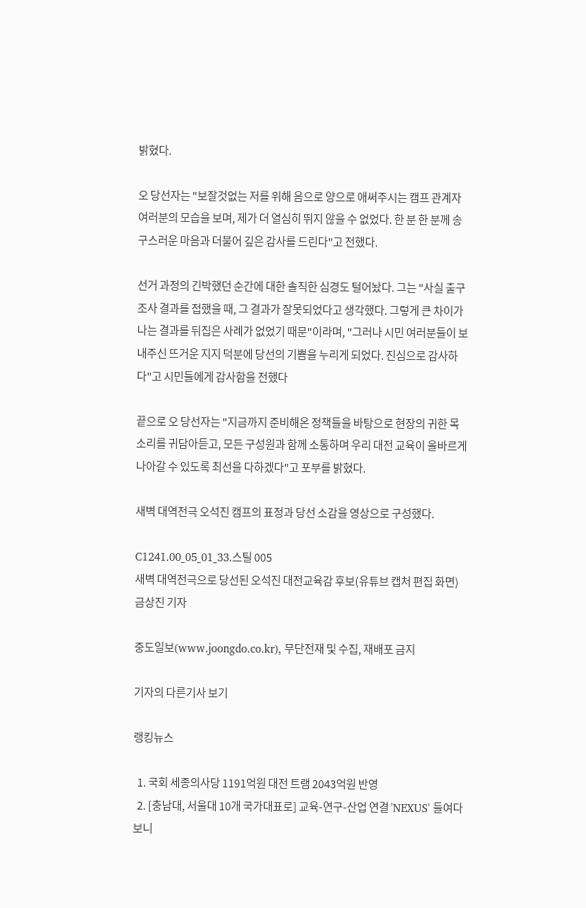밝혔다.

오 당선자는 "보잘것없는 저를 위해 음으로 양으로 애써주시는 캠프 관계자 여러분의 모습을 보며, 제가 더 열심히 뛰지 않을 수 없었다. 한 분 한 분께 송구스러운 마음과 더불어 깊은 감사를 드린다"고 전했다.

선거 과정의 긴박했던 순간에 대한 솔직한 심경도 털어놨다. 그는 "사실 출구조사 결과를 접했을 때, 그 결과가 잘못되었다고 생각했다. 그렇게 큰 차이가 나는 결과를 뒤집은 사례가 없었기 때문"이라며, "그러나 시민 여러분들이 보내주신 뜨거운 지지 덕분에 당선의 기쁨을 누리게 되었다. 진심으로 감사하다"고 시민들에게 감사함을 전했다

끝으로 오 당선자는 "지금까지 준비해온 정책들을 바탕으로 현장의 귀한 목소리를 귀담아듣고, 모든 구성원과 함께 소통하며 우리 대전 교육이 올바르게 나아갈 수 있도록 최선을 다하겠다"고 포부를 밝혔다.

새벽 대역전극 오석진 캠프의 표정과 당선 소감을 영상으로 구성했다.

C1241.00_05_01_33.스틸 005
새벽 대역전극으로 당선된 오석진 대전교육감 후보(유튜브 캡처 편집 화면)
금상진 기자

중도일보(www.joongdo.co.kr), 무단전재 및 수집, 재배포 금지

기자의 다른기사 보기

랭킹뉴스

  1. 국회 세종의사당 1191억원 대전 트램 2043억원 반영
  2. [충남대, 서울대 10개 국가대표로] 교육-연구-산업 연결 'NEXUS' 들여다보니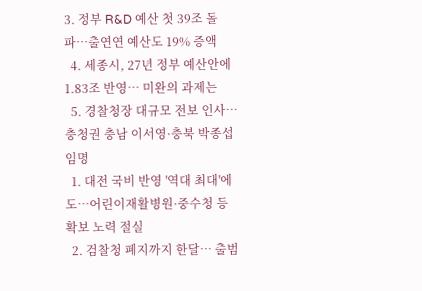3. 정부 R&D 예산 첫 39조 돌파…출연연 예산도 19% 증액
  4. 세종시, 27년 정부 예산안에 1.83조 반영… 미완의 과제는
  5. 경찰청장 대규모 전보 인사… 충청권 충남 이서영·충북 박종섭 임명
  1. 대전 국비 반영 '역대 최대'에도…어린이재활병원·중수청 등 확보 노력 절실
  2. 검찰청 폐지까지 한달… 출범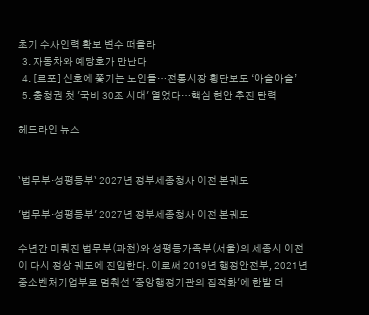초기 수사인력 확보 변수 떠올라
  3. 자동차와 예당호가 만난다
  4. [르포] 신호에 쫓기는 노인들…전통시장 횡단보도 ‘아슬아슬’
  5. 충청권 첫 '국비 30조 시대' 열었다…핵심 현안 추진 탄력

헤드라인 뉴스


`법무부·성평등부` 2027년 정부세종청사 이전 본궤도

'법무부·성평등부' 2027년 정부세종청사 이전 본궤도

수년간 미뤄진 법무부(과천)와 성평등가족부(서울)의 세종시 이전이 다시 정상 궤도에 진입한다. 이로써 2019년 행정안전부, 2021년 중소벤처기업부로 멈춰선 '중앙행정기관의 집적화'에 한발 더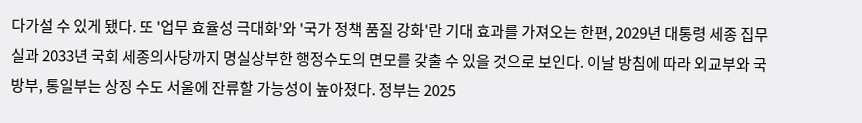다가설 수 있게 됐다. 또 '업무 효율성 극대화'와 '국가 정책 품질 강화'란 기대 효과를 가져오는 한편, 2029년 대통령 세종 집무실과 2033년 국회 세종의사당까지 명실상부한 행정수도의 면모를 갖출 수 있을 것으로 보인다. 이날 방침에 따라 외교부와 국방부, 통일부는 상징 수도 서울에 잔류할 가능성이 높아졌다. 정부는 2025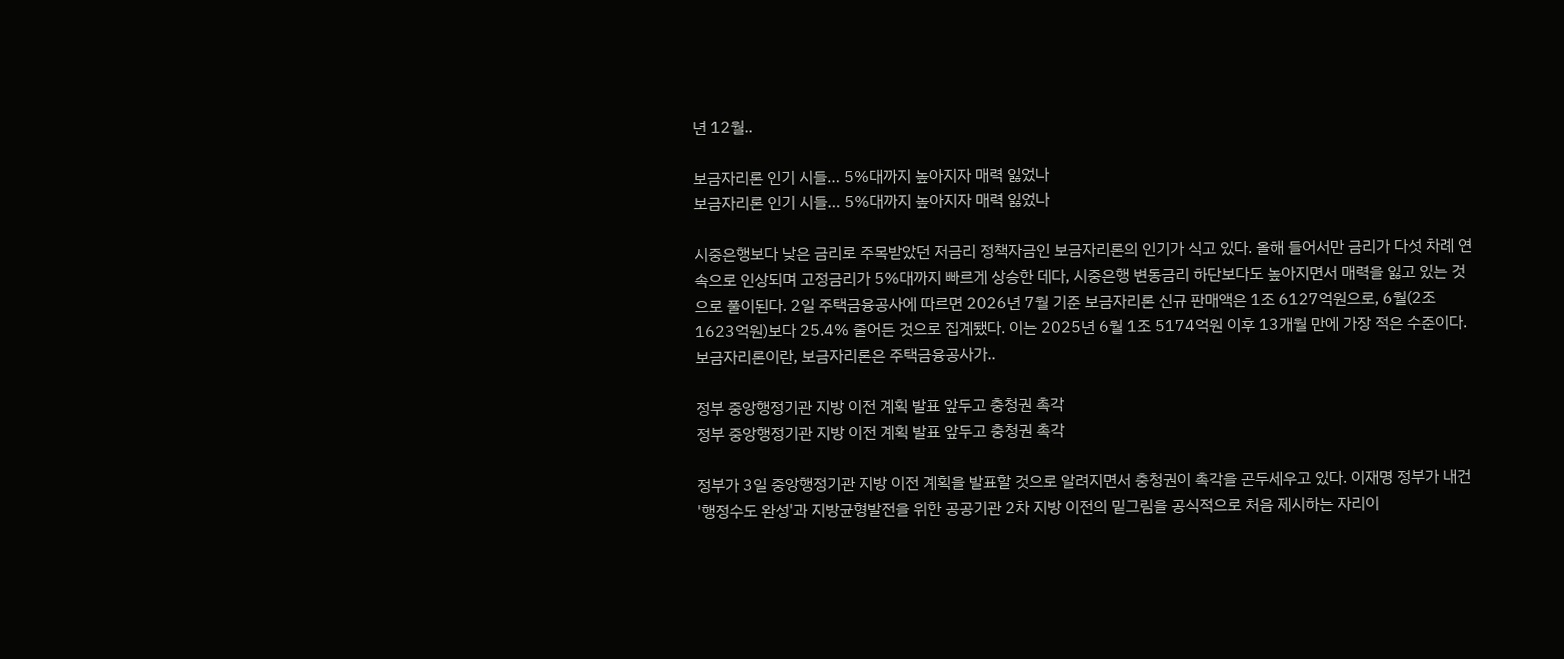년 12월..

보금자리론 인기 시들… 5%대까지 높아지자 매력 잃었나
보금자리론 인기 시들… 5%대까지 높아지자 매력 잃었나

시중은행보다 낮은 금리로 주목받았던 저금리 정책자금인 보금자리론의 인기가 식고 있다. 올해 들어서만 금리가 다섯 차례 연속으로 인상되며 고정금리가 5%대까지 빠르게 상승한 데다, 시중은행 변동금리 하단보다도 높아지면서 매력을 잃고 있는 것으로 풀이된다. 2일 주택금융공사에 따르면 2026년 7월 기준 보금자리론 신규 판매액은 1조 6127억원으로, 6월(2조 1623억원)보다 25.4% 줄어든 것으로 집계됐다. 이는 2025년 6월 1조 5174억원 이후 13개월 만에 가장 적은 수준이다. 보금자리론이란, 보금자리론은 주택금융공사가..

정부 중앙행정기관 지방 이전 계획 발표 앞두고 충청권 촉각
정부 중앙행정기관 지방 이전 계획 발표 앞두고 충청권 촉각

정부가 3일 중앙행정기관 지방 이전 계획을 발표할 것으로 알려지면서 충청권이 촉각을 곤두세우고 있다. 이재명 정부가 내건 '행정수도 완성'과 지방균형발전을 위한 공공기관 2차 지방 이전의 밑그림을 공식적으로 처음 제시하는 자리이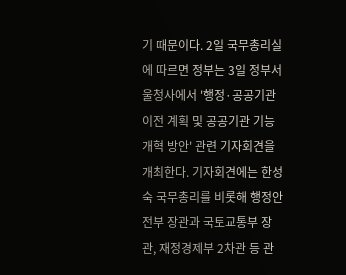기 때문이다. 2일 국무총리실에 따르면 정부는 3일 정부서울청사에서 '행정·공공기관 이전 계획 및 공공기관 기능 개혁 방안' 관련 기자회견을 개최한다. 기자회견에는 한성숙 국무총리를 비롯해 행정안전부 장관과 국토교통부 장관, 재정경제부 2차관 등 관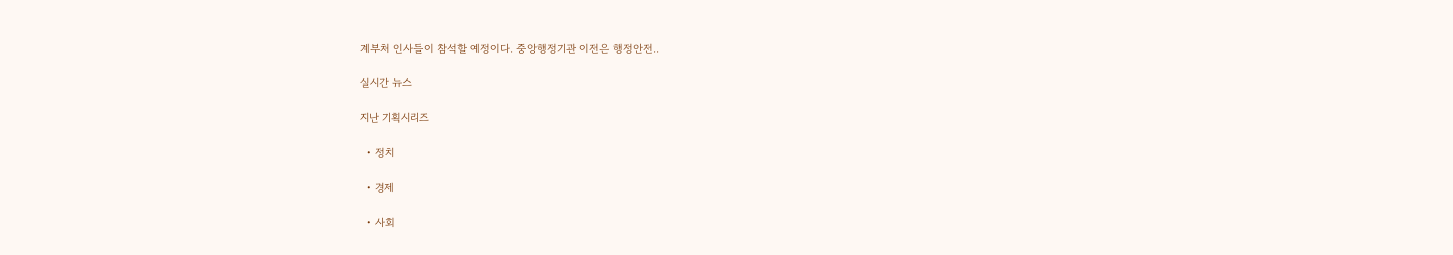계부처 인사들이 참석할 예정이다. 중앙행정기관 이전은 행정안전..

실시간 뉴스

지난 기획시리즈

  • 정치

  • 경제

  • 사회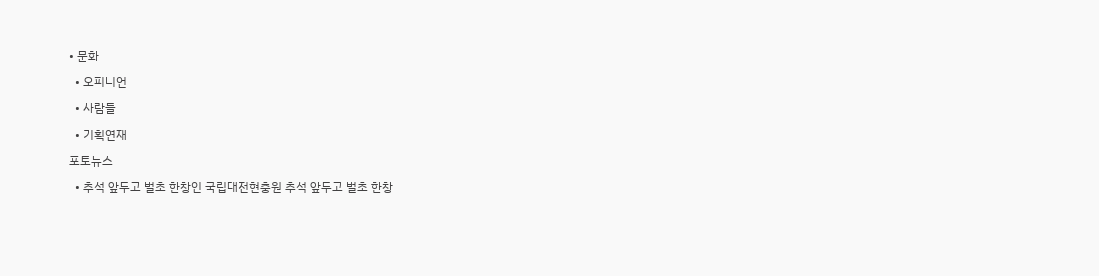• 문화

  • 오피니언

  • 사람들

  • 기획연재

포토뉴스

  • 추석 앞두고 벌초 한창인 국립대전현충원 추석 앞두고 벌초 한창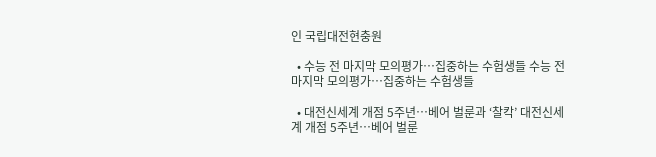인 국립대전현충원

  • 수능 전 마지막 모의평가…집중하는 수험생들 수능 전 마지막 모의평가…집중하는 수험생들

  • 대전신세계 개점 5주년…베어 벌룬과 ‘찰칵’ 대전신세계 개점 5주년…베어 벌룬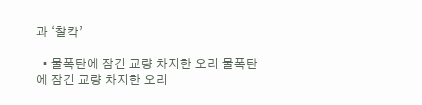과 ‘찰칵’

  • 물폭탄에 잠긴 교량 차지한 오리 물폭탄에 잠긴 교량 차지한 오리